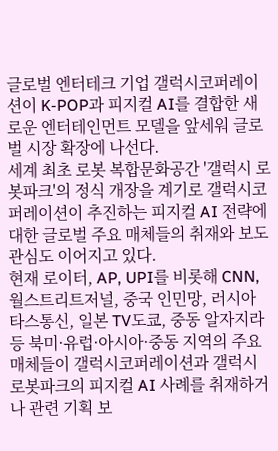글로벌 엔터테크 기업 갤럭시코퍼레이션이 K-POP과 피지컬 AI를 결합한 새로운 엔터테인먼트 모델을 앞세워 글로벌 시장 확장에 나선다.
세계 최초 로봇 복합문화공간 '갤럭시 로봇파크'의 정식 개장을 계기로 갤럭시코퍼레이션이 추진하는 피지컬 AI 전략에 대한 글로벌 주요 매체들의 취재와 보도 관심도 이어지고 있다.
현재 로이터, AP, UPI를 비롯해 CNN, 월스트리트저널, 중국 인민망, 러시아 타스통신, 일본 TV도쿄, 중동 알자지라 등 북미·유럽·아시아·중동 지역의 주요 매체들이 갤럭시코퍼레이션과 갤럭시 로봇파크의 피지컬 AI 사례를 취재하거나 관련 기획 보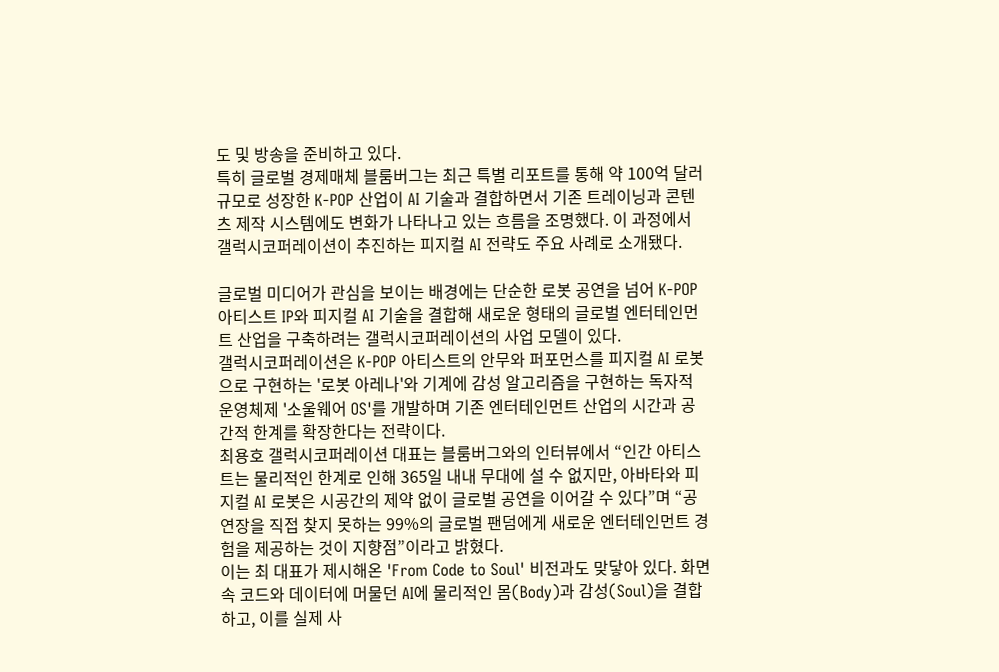도 및 방송을 준비하고 있다.
특히 글로벌 경제매체 블룸버그는 최근 특별 리포트를 통해 약 100억 달러 규모로 성장한 K-POP 산업이 AI 기술과 결합하면서 기존 트레이닝과 콘텐츠 제작 시스템에도 변화가 나타나고 있는 흐름을 조명했다. 이 과정에서 갤럭시코퍼레이션이 추진하는 피지컬 AI 전략도 주요 사례로 소개됐다.

글로벌 미디어가 관심을 보이는 배경에는 단순한 로봇 공연을 넘어 K-POP 아티스트 IP와 피지컬 AI 기술을 결합해 새로운 형태의 글로벌 엔터테인먼트 산업을 구축하려는 갤럭시코퍼레이션의 사업 모델이 있다.
갤럭시코퍼레이션은 K-POP 아티스트의 안무와 퍼포먼스를 피지컬 AI 로봇으로 구현하는 '로봇 아레나'와 기계에 감성 알고리즘을 구현하는 독자적 운영체제 '소울웨어 OS'를 개발하며 기존 엔터테인먼트 산업의 시간과 공간적 한계를 확장한다는 전략이다.
최용호 갤럭시코퍼레이션 대표는 블룸버그와의 인터뷰에서 “인간 아티스트는 물리적인 한계로 인해 365일 내내 무대에 설 수 없지만, 아바타와 피지컬 AI 로봇은 시공간의 제약 없이 글로벌 공연을 이어갈 수 있다”며 “공연장을 직접 찾지 못하는 99%의 글로벌 팬덤에게 새로운 엔터테인먼트 경험을 제공하는 것이 지향점”이라고 밝혔다.
이는 최 대표가 제시해온 'From Code to Soul' 비전과도 맞닿아 있다. 화면 속 코드와 데이터에 머물던 AI에 물리적인 몸(Body)과 감성(Soul)을 결합하고, 이를 실제 사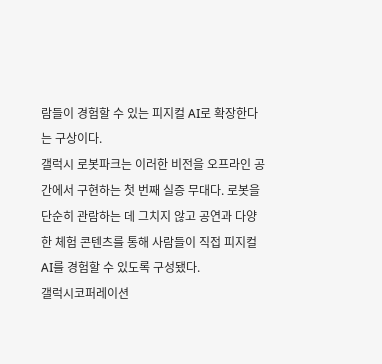람들이 경험할 수 있는 피지컬 AI로 확장한다는 구상이다.
갤럭시 로봇파크는 이러한 비전을 오프라인 공간에서 구현하는 첫 번째 실증 무대다. 로봇을 단순히 관람하는 데 그치지 않고 공연과 다양한 체험 콘텐츠를 통해 사람들이 직접 피지컬 AI를 경험할 수 있도록 구성됐다.
갤럭시코퍼레이션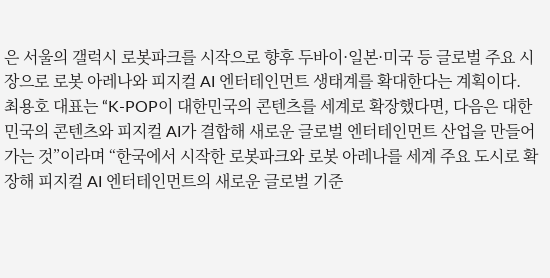은 서울의 갤럭시 로봇파크를 시작으로 향후 두바이·일본·미국 등 글로벌 주요 시장으로 로봇 아레나와 피지컬 AI 엔터테인먼트 생태계를 확대한다는 계획이다.
최용호 대표는 “K-POP이 대한민국의 콘텐츠를 세계로 확장했다면, 다음은 대한민국의 콘텐츠와 피지컬 AI가 결합해 새로운 글로벌 엔터테인먼트 산업을 만들어가는 것”이라며 “한국에서 시작한 로봇파크와 로봇 아레나를 세계 주요 도시로 확장해 피지컬 AI 엔터테인먼트의 새로운 글로벌 기준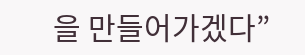을 만들어가겠다”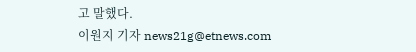고 말했다.
이원지 기자 news21g@etnews.com